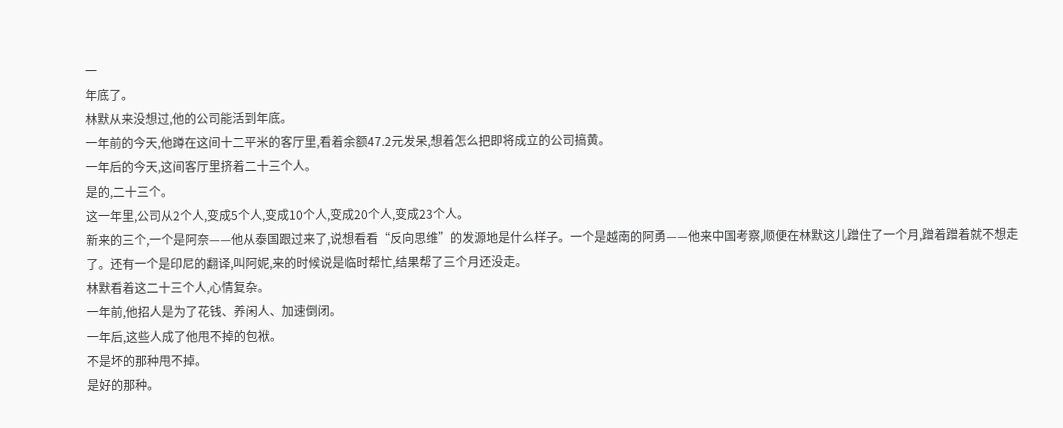一
年底了。
林默从来没想过,他的公司能活到年底。
一年前的今天,他蹲在这间十二平米的客厅里,看着余额47.2元发呆,想着怎么把即将成立的公司搞黄。
一年后的今天,这间客厅里挤着二十三个人。
是的,二十三个。
这一年里,公司从2个人,变成5个人,变成10个人,变成20个人,变成23个人。
新来的三个,一个是阿奈——他从泰国跟过来了,说想看看“反向思维”的发源地是什么样子。一个是越南的阿勇——他来中国考察,顺便在林默这儿蹭住了一个月,蹭着蹭着就不想走了。还有一个是印尼的翻译,叫阿妮,来的时候说是临时帮忙,结果帮了三个月还没走。
林默看着这二十三个人,心情复杂。
一年前,他招人是为了花钱、养闲人、加速倒闭。
一年后,这些人成了他甩不掉的包袱。
不是坏的那种甩不掉。
是好的那种。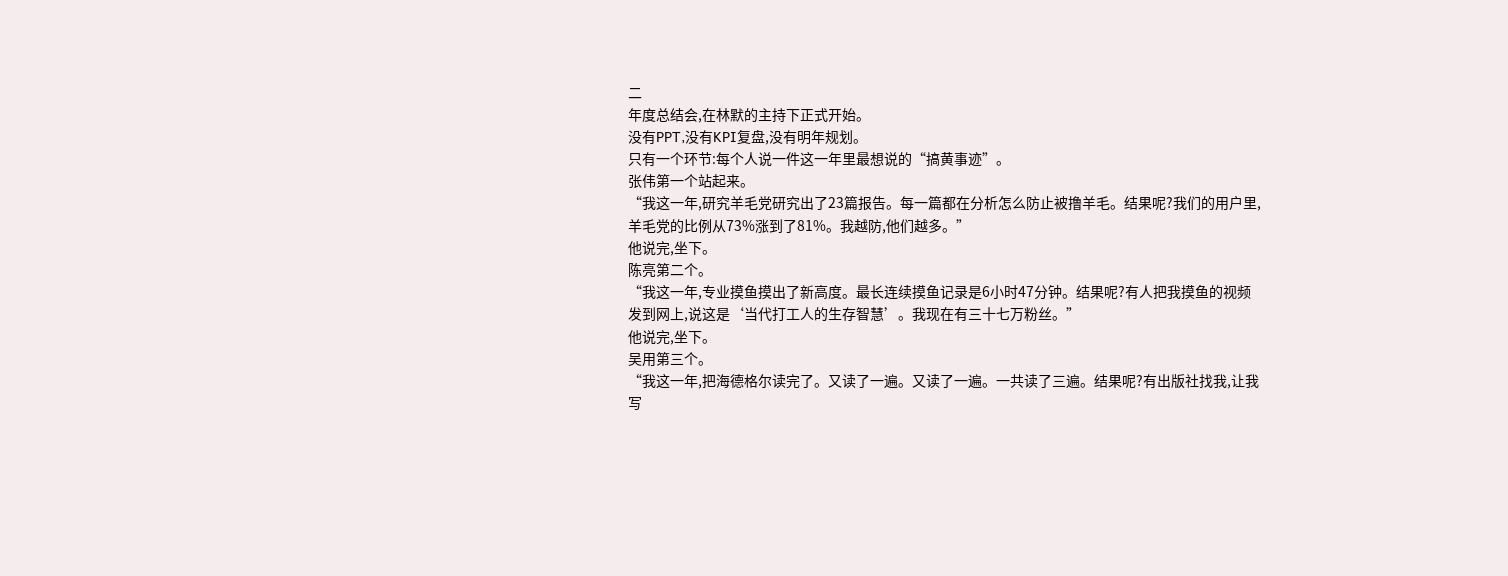二
年度总结会,在林默的主持下正式开始。
没有PPT,没有KPI复盘,没有明年规划。
只有一个环节:每个人说一件这一年里最想说的“搞黄事迹”。
张伟第一个站起来。
“我这一年,研究羊毛党研究出了23篇报告。每一篇都在分析怎么防止被撸羊毛。结果呢?我们的用户里,羊毛党的比例从73%涨到了81%。我越防,他们越多。”
他说完,坐下。
陈亮第二个。
“我这一年,专业摸鱼摸出了新高度。最长连续摸鱼记录是6小时47分钟。结果呢?有人把我摸鱼的视频发到网上,说这是‘当代打工人的生存智慧’。我现在有三十七万粉丝。”
他说完,坐下。
吴用第三个。
“我这一年,把海德格尔读完了。又读了一遍。又读了一遍。一共读了三遍。结果呢?有出版社找我,让我写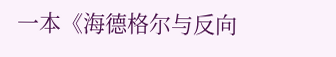一本《海德格尔与反向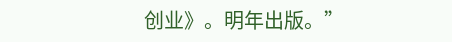创业》。明年出版。”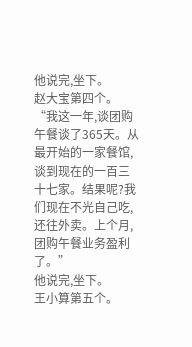他说完,坐下。
赵大宝第四个。
“我这一年,谈团购午餐谈了365天。从最开始的一家餐馆,谈到现在的一百三十七家。结果呢?我们现在不光自己吃,还往外卖。上个月,团购午餐业务盈利了。”
他说完,坐下。
王小算第五个。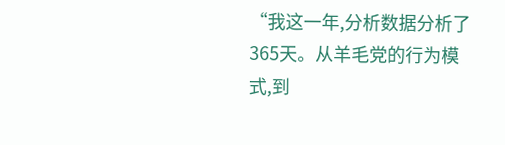“我这一年,分析数据分析了365天。从羊毛党的行为模式,到